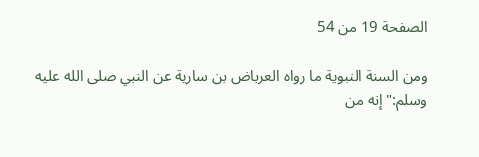الصفحة 19 من 54

ومن السنة النبوية ما رواه العرباض بن سارية عن النبي صلى الله عليه وسلم:"إنه من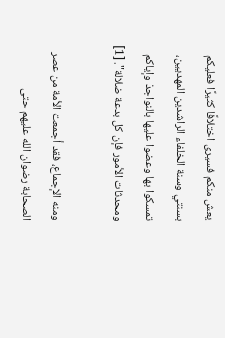يعش منكم فسيرى اختلافًا كثيرًا فعليكم بسنتي وسنة الخلفاء الراشدين المهديين، تمسكوا بها وعضوا عليها بالنواجذ وإياكم ومحدثات الأمور فإن كل بدعة ضلالة". [1]

ومنه الإجماع، فقد أجمعت الأمة من عصر الصحابة رضوان الله عليهم حتى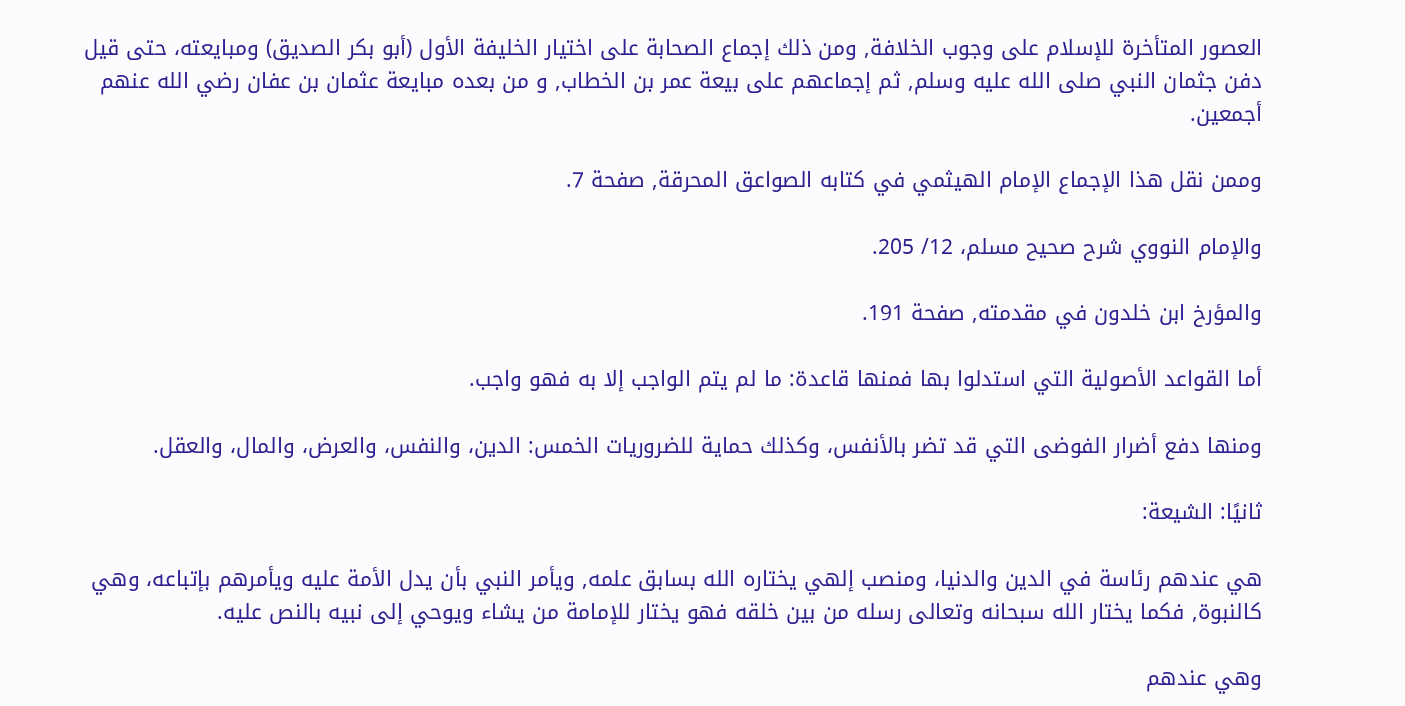العصور المتأخرة للإسلام على وجوب الخلافة, ومن ذلك إجماع الصحابة على اختيار الخليفة الأول (أبو بكر الصديق) ومبايعته، حتى قيل دفن جثمان النبي صلى الله عليه وسلم, ثم إجماعهم على بيعة عمر بن الخطاب, و من بعده مبايعة عثمان بن عفان رضي الله عنهم أجمعين.

وممن نقل هذا الإجماع الإمام الهيثمي في كتابه الصواعق المحرقة, صفحة 7.

والإمام النووي شرح صحيح مسلم، 12/ 205.

والمؤرخ ابن خلدون في مقدمته, صفحة 191.

أما القواعد الأصولية التي استدلوا بها فمنها قاعدة: ما لم يتم الواجب إلا به فهو واجب.

ومنها دفع أضرار الفوضى التي قد تضر بالأنفس، وكذلك حماية للضروريات الخمس: الدين، والنفس، والعرض، والمال، والعقل.

ثانيًا: الشيعة:

هي عندهم رئاسة في الدين والدنيا، ومنصب إلهي يختاره الله بسابق علمه, ويأمر النبي بأن يدل الأمة عليه ويأمرهم بإتباعه، وهي كالنبوة, فكما يختار الله سبحانه وتعالى رسله من بين خلقه فهو يختار للإمامة من يشاء ويوحي إلى نبيه بالنص عليه.

وهي عندهم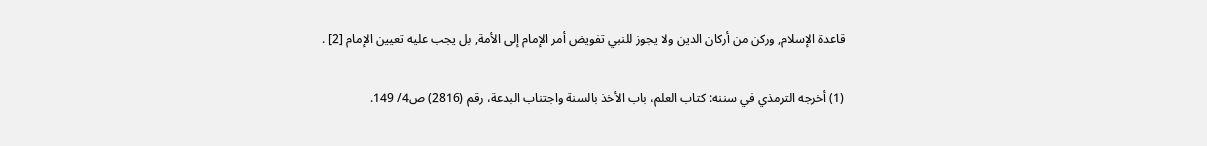قاعدة الإسلام, وركن من أركان الدين ولا يجوز للنبي تفويض أمر الإمام إلى الأمة, بل يجب عليه تعيين الإمام [2] .

(1) أخرجه الترمذي في سننه: كتاب العلم، باب الأخذ بالسنة واجتناب البدعة، رقم (2816) ص4/ 149.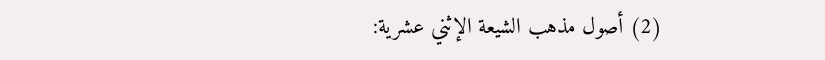(2) أصول مذهب الشيعة الإثني عشرية: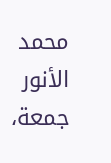محمد الأنور جمعة،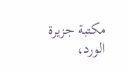مكتبة جزيرة الورد،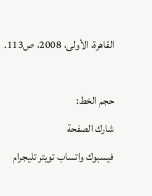القاهرة، الأولى، 2008، ص113.

حجم الخط:
شارك الصفحة
فيسبوك واتساب تويتر تليجرام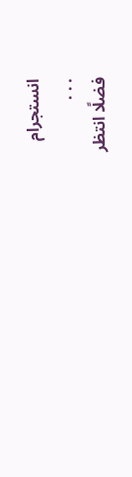انستجرام
. . .
فضلًا انتظر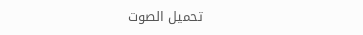تحميل الصوت